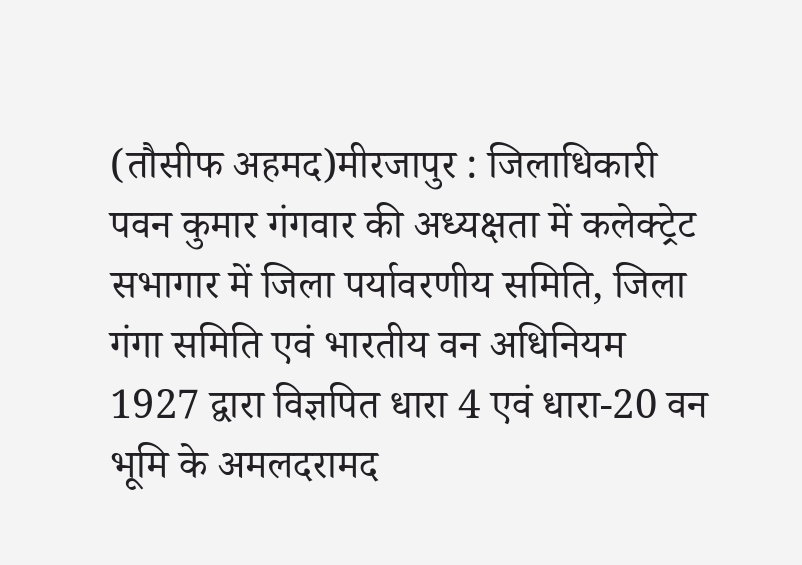(तौसीफ अहमद)मीरजापुर : जिलाधिकारी पवन कुमार गंगवार की अध्यक्षता में कलेक्ट्रेट सभागार में जिला पर्यावरणीय समिति, जिला गंगा समिति एवं भारतीय वन अधिनियम 1927 द्वारा विज्ञपित धारा 4 एवं धारा-20 वन भूमि के अमलदरामद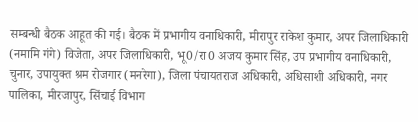सम्बन्धी बैठक आहूत की गई। बैठक में प्रभागीय वनाधिकारी, मीरापुर राकेश कुमार, अपर जिलाधिकारी (नमामि गंगे) विजेता, अपर जिलाधिकारी, भू0/रा0 अजय कुमार सिंह, उप प्रभागीय वनाधिकारी, चुनार, उपायुक्त श्रम रोजगार (मनरेगा), जिला पंचायतराज अधिकारी, अधिसाशी अधिकारी, नगर पालिका, मीरजापुर, सिंचाई विभाग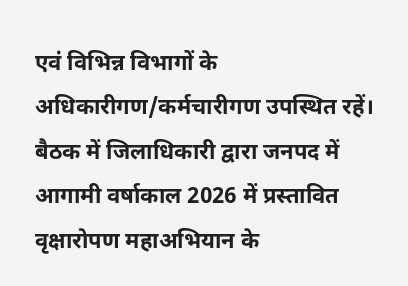एवं विभिन्न विभागों के अधिकारीगण/कर्मचारीगण उपस्थित रहें। बैठक में जिलाधिकारी द्वारा जनपद में आगामी वर्षाकाल 2026 में प्रस्तावित वृक्षारोपण महाअभियान के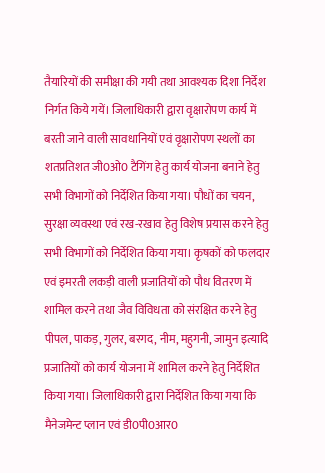तैयारियों की समीक्षा की गयी तथा आवश्यक दिशा निर्देश निर्गत किये गयें। जिलाधिकारी द्वारा वृक्षारोपण कार्य में बरती जाने वाली सावधानियों एवं वृक्षारोपण स्थलों का शतप्रतिशत जी0ओ0 टैगिंग हेतु कार्य योजना बनाने हेतु सभी विभागों को निर्देशित किया गया। पौधों का चयन, सुरक्षा व्यवस्था एवं रख-रखाव हेतु विशेष प्रयास करने हेतु सभी विभागों को निर्देशित किया गया। कृषकों को फलदार एवं इमरती लकड़ी वाली प्रजातियों को पौध वितरण में शामिल करने तथा जैव विविधता को संरक्षित करने हेतु पीपल, पाकड़, गुलर, बरगद, नीम, महुगनी, जामुन इत्यादि प्रजातियों को कार्य योजना में शामिल करने हेतु निर्देशित किया गया। जिलाधिकारी द्वारा निर्देशित किया गया कि मैनेजमेन्ट प्लान एवं डी0पी0आर0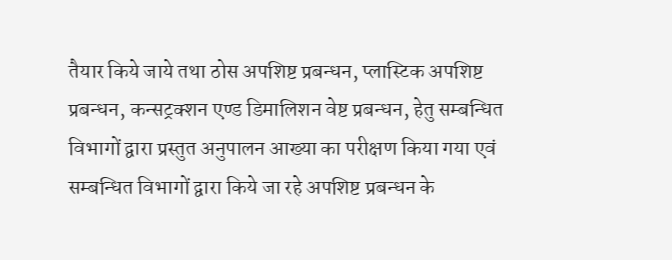तैयार किये जाये तथा ठोस अपशिष्ट प्रबन्धन, प्लास्टिक अपशिष्ट प्रबन्धन, कन्सट्रक्शन एण्ड डिमालिशन वेष्ट प्रबन्धन, हेतु सम्बन्धित विभागों द्वारा प्रस्तुत अनुपालन आख्या का परीक्षण किया गया एवं सम्बन्धित विभागों द्वारा किये जा रहे अपशिष्ट प्रबन्धन के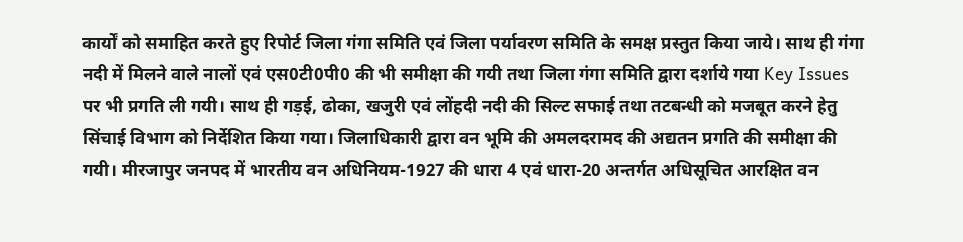कार्यों को समाहित करते हुए रिपोर्ट जिला गंगा समिति एवं जिला पर्यावरण समिति के समक्ष प्रस्तुत किया जाये। साथ ही गंगा नदी में मिलने वाले नालों एवं एस0टी0पी0 की भी समीक्षा की गयी तथा जिला गंगा समिति द्वारा दर्शाये गया Key Issues पर भी प्रगति ली गयी। साथ ही गड़ई, ढोका, खजुरी एवं लोंहदी नदी की सिल्ट सफाई तथा तटबन्धी को मजबूत करने हेतु सिंचाई विभाग को निर्देशित किया गया। जिलाधिकारी द्वारा वन भूमि की अमलदरामद की अद्यतन प्रगति की समीक्षा की गयी। मीरजापुर जनपद में भारतीय वन अधिनियम-1927 की धारा 4 एवं धारा-20 अन्तर्गत अधिसूचित आरक्षित वन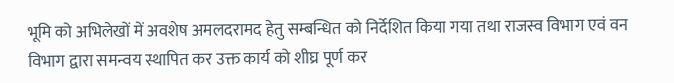भूमि को अभिलेखों में अवशेष अमलदरामद हेतु सम्बन्धित को निर्देशित किया गया तथा राजस्व विभाग एवं वन विभाग द्वारा समन्वय स्थापित कर उक्त कार्य को शीघ्र पूर्ण कर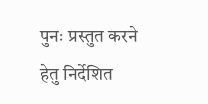पुनः प्रस्तुत करने हेतु निर्देशित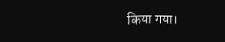किया गया।